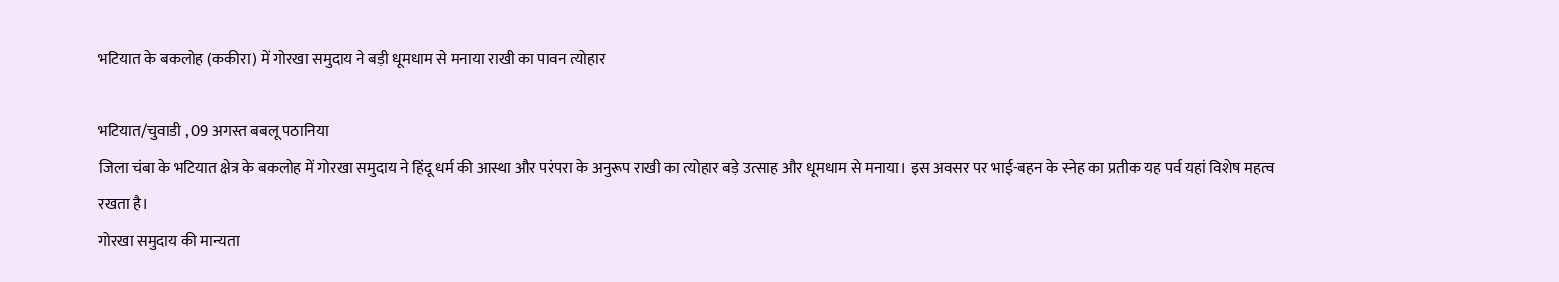भटियात के बकलोह (ककीरा) में गोरखा समुदाय ने बड़ी धूमधाम से मनाया राखी का पावन त्योहार

भटियात/चुवाडी , 09 अगस्त बबलू पठानिया
जिला चंबा के भटियात क्षेत्र के बकलोह में गोरखा समुदाय ने हिंदू धर्म की आस्था और परंपरा के अनुरूप राखी का त्योहार बड़े उत्साह और धूमधाम से मनाया। इस अवसर पर भाई-बहन के स्नेह का प्रतीक यह पर्व यहां विशेष महत्व रखता है।
गोरखा समुदाय की मान्यता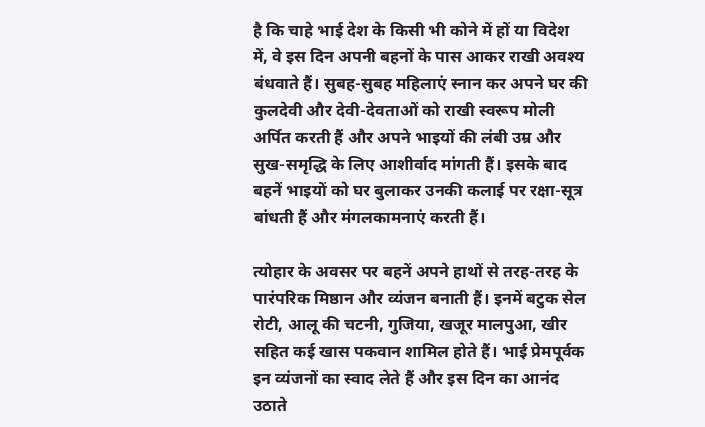है कि चाहे भाई देश के किसी भी कोने में हों या विदेश में, वे इस दिन अपनी बहनों के पास आकर राखी अवश्य बंधवाते हैं। सुबह-सुबह महिलाएं स्नान कर अपने घर की कुलदेवी और देवी-देवताओं को राखी स्वरूप मोली अर्पित करती हैं और अपने भाइयों की लंबी उम्र और सुख-समृद्धि के लिए आशीर्वाद मांगती हैं। इसके बाद बहनें भाइयों को घर बुलाकर उनकी कलाई पर रक्षा-सूत्र बांधती हैं और मंगलकामनाएं करती हैं।

त्योहार के अवसर पर बहनें अपने हाथों से तरह-तरह के पारंपरिक मिष्ठान और व्यंजन बनाती हैं। इनमें बटुक सेल रोटी, आलू की चटनी, गुजिया, खजूर मालपुआ, खीर सहित कई खास पकवान शामिल होते हैं। भाई प्रेमपूर्वक इन व्यंजनों का स्वाद लेते हैं और इस दिन का आनंद उठाते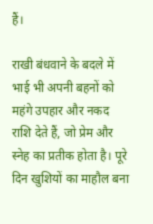हैं।

राखी बंधवाने के बदले में भाई भी अपनी बहनों को महंगे उपहार और नकद राशि देते हैं, जो प्रेम और स्नेह का प्रतीक होता है। पूरे दिन खुशियों का माहौल बना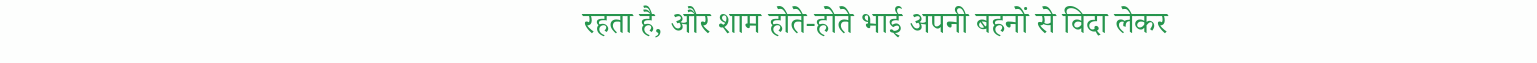रहता है, और शाम होते-होते भाई अपनी बहनों से विदा लेकर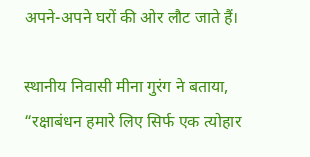अपने-अपने घरों की ओर लौट जाते हैं।

स्थानीय निवासी मीना गुरंग ने बताया, “रक्षाबंधन हमारे लिए सिर्फ एक त्योहार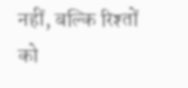नहीं, बल्कि रिश्तों को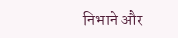निभाने और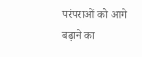परंपराओं को आगे बढ़ाने का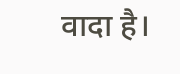वादा है।